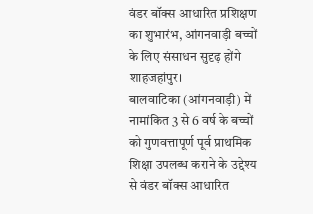वंडर बॉक्स आधारित प्रशिक्षण का शुभारंभ, आंगनवाड़ी बच्चों के लिए संसाधन सुदृढ़ होंगे
शाहजहांपुर।
बालवाटिका (आंगनवाड़ी) में नामांकित 3 से 6 वर्ष के बच्चों को गुणवत्तापूर्ण पूर्व प्राथमिक शिक्षा उपलब्ध कराने के उद्देश्य से वंडर बॉक्स आधारित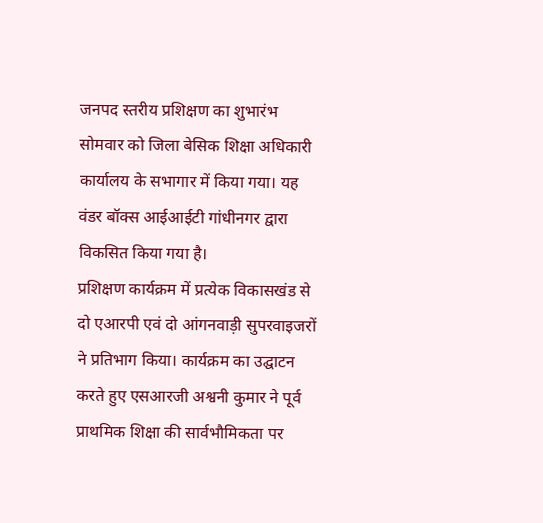जनपद स्तरीय प्रशिक्षण का शुभारंभ सोमवार को जिला बेसिक शिक्षा अधिकारी कार्यालय के सभागार में किया गया। यह वंडर बॉक्स आईआईटी गांधीनगर द्वारा विकसित किया गया है।
प्रशिक्षण कार्यक्रम में प्रत्येक विकासखंड से दो एआरपी एवं दो आंगनवाड़ी सुपरवाइजरों ने प्रतिभाग किया। कार्यक्रम का उद्घाटन करते हुए एसआरजी अश्वनी कुमार ने पूर्व प्राथमिक शिक्षा की सार्वभौमिकता पर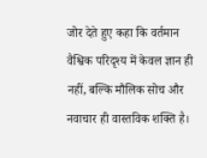जोर देते हुए कहा कि वर्तमान वैश्विक परिदृश्य में केवल ज्ञान ही नहीं, बल्कि मौलिक सोच और नवाचार ही वास्तविक शक्ति है।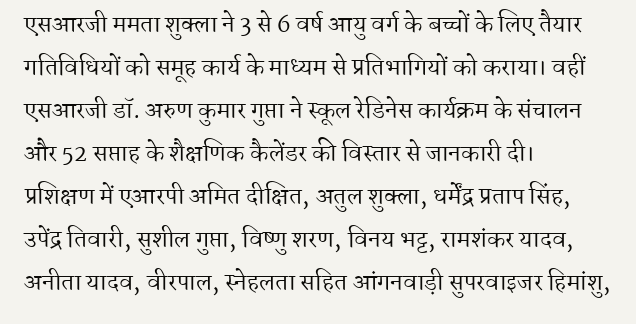एसआरजी ममता शुक्ला ने 3 से 6 वर्ष आयु वर्ग के बच्चों के लिए तैयार गतिविधियों को समूह कार्य के माध्यम से प्रतिभागियों को कराया। वहीं एसआरजी डॉ. अरुण कुमार गुप्ता ने स्कूल रेडिनेस कार्यक्रम के संचालन और 52 सप्ताह के शैक्षणिक कैलेंडर की विस्तार से जानकारी दी।
प्रशिक्षण में एआरपी अमित दीक्षित, अतुल शुक्ला, धर्मेंद्र प्रताप सिंह, उपेंद्र तिवारी, सुशील गुप्ता, विष्णु शरण, विनय भट्ट, रामशंकर यादव, अनीता यादव, वीरपाल, स्नेहलता सहित आंगनवाड़ी सुपरवाइजर हिमांशु,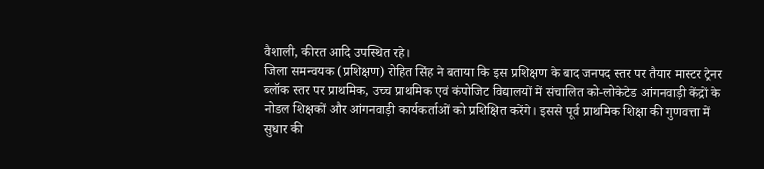वैशाली, कीरत आदि उपस्थित रहे।
जिला समन्वयक (प्रशिक्षण) रोहित सिंह ने बताया कि इस प्रशिक्षण के बाद जनपद स्तर पर तैयार मास्टर ट्रेनर ब्लॉक स्तर पर प्राथमिक, उच्च प्राथमिक एवं कंपोजिट विद्यालयों में संचालित को-लोकेटेड आंगनवाड़ी केंद्रों के नोडल शिक्षकों और आंगनवाड़ी कार्यकर्ताओं को प्रशिक्षित करेंगे। इससे पूर्व प्राथमिक शिक्षा की गुणवत्ता में सुधार की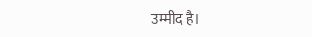उम्मीद है।